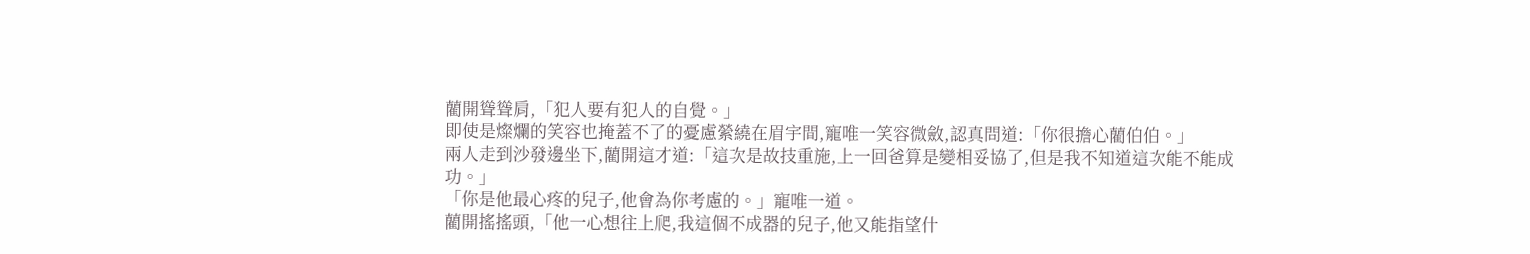藺開聳聳肩,「犯人要有犯人的自覺。」
即使是燦爛的笑容也掩蓋不了的憂慮縈繞在眉宇間,寵唯一笑容微斂,認真問道:「你很擔心藺伯伯。」
兩人走到沙發邊坐下,藺開這才道:「這次是故技重施,上一回爸算是變相妥協了,但是我不知道這次能不能成功。」
「你是他最心疼的兒子,他會為你考慮的。」寵唯一道。
藺開搖搖頭,「他一心想往上爬,我這個不成器的兒子,他又能指望什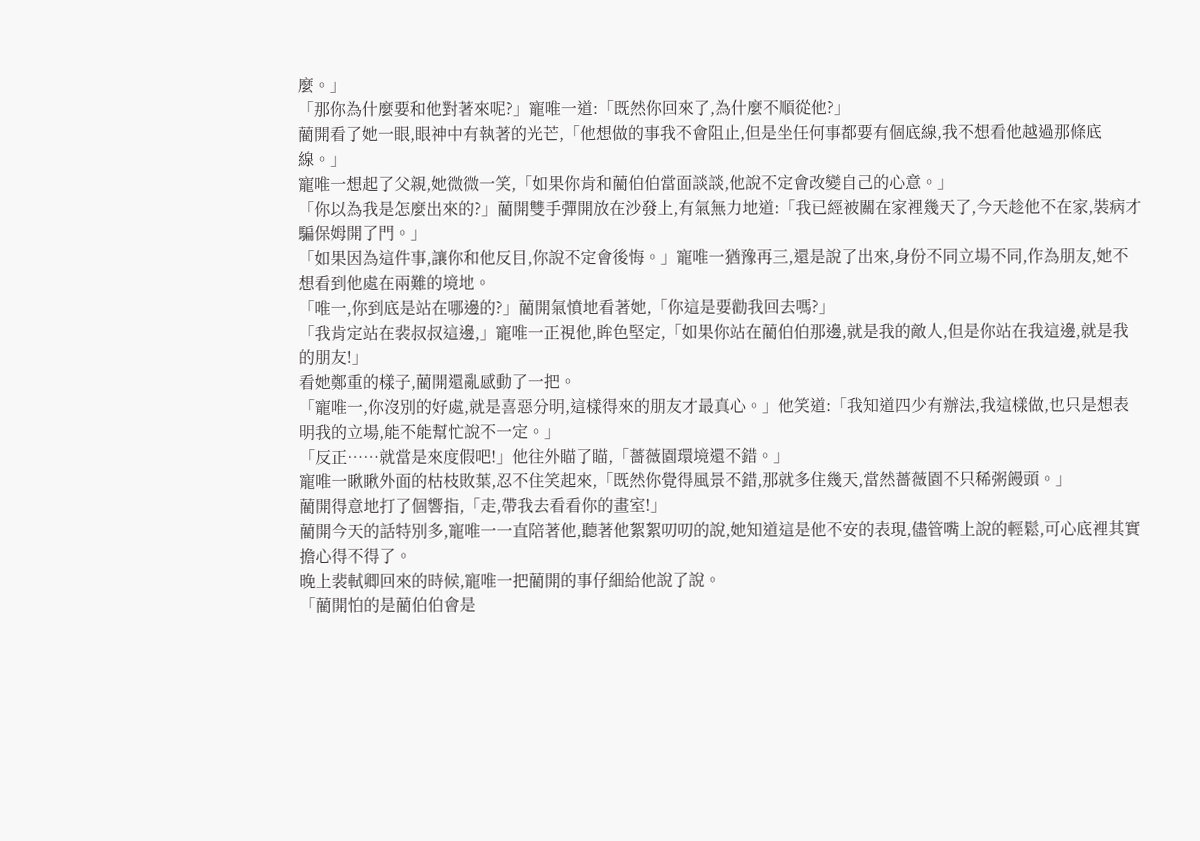麼。」
「那你為什麼要和他對著來呢?」寵唯一道:「既然你回來了,為什麼不順從他?」
藺開看了她一眼,眼神中有執著的光芒,「他想做的事我不會阻止,但是坐任何事都要有個底線,我不想看他越過那條底線。」
寵唯一想起了父親,她微微一笑,「如果你肯和藺伯伯當面談談,他說不定會改變自己的心意。」
「你以為我是怎麼出來的?」藺開雙手彈開放在沙發上,有氣無力地道:「我已經被關在家裡幾天了,今天趁他不在家,裝病才騙保姆開了門。」
「如果因為這件事,讓你和他反目,你說不定會後悔。」寵唯一猶豫再三,還是說了出來,身份不同立場不同,作為朋友,她不想看到他處在兩難的境地。
「唯一,你到底是站在哪邊的?」藺開氣憤地看著她,「你這是要勸我回去嗎?」
「我肯定站在裴叔叔這邊,」寵唯一正視他,眸色堅定,「如果你站在藺伯伯那邊,就是我的敵人,但是你站在我這邊,就是我的朋友!」
看她鄭重的樣子,藺開還亂感動了一把。
「寵唯一,你沒別的好處,就是喜惡分明,這樣得來的朋友才最真心。」他笑道:「我知道四少有辦法,我這樣做,也只是想表明我的立場,能不能幫忙說不一定。」
「反正……就當是來度假吧!」他往外瞄了瞄,「薔薇園環境還不錯。」
寵唯一瞅瞅外面的枯枝敗葉,忍不住笑起來,「既然你覺得風景不錯,那就多住幾天,當然薔薇園不只稀粥饅頭。」
藺開得意地打了個響指,「走,帶我去看看你的畫室!」
藺開今天的話特別多,寵唯一一直陪著他,聽著他絮絮叨叨的說,她知道這是他不安的表現,儘管嘴上說的輕鬆,可心底裡其實擔心得不得了。
晚上裴軾卿回來的時候,寵唯一把藺開的事仔細給他說了說。
「藺開怕的是藺伯伯會是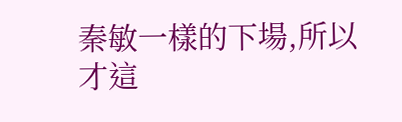秦敏一樣的下場,所以才這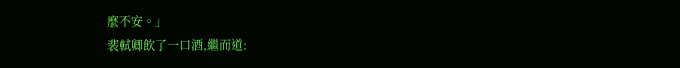麼不安。」
裴軾卿飲了一口酒,繼而道: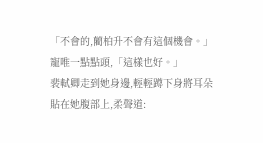「不會的,藺柏升不會有這個機會。」
寵唯一點點頭,「這樣也好。」
裴軾卿走到她身邊,輕輕蹲下身將耳朵貼在她腹部上,柔聲道: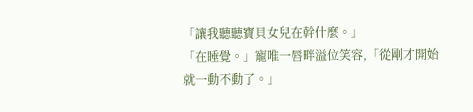「讓我聽聽寶貝女兒在幹什麼。」
「在睡覺。」寵唯一唇畔溢位笑容,「從剛才開始就一動不動了。」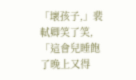「壞孩子,」裴軾卿笑了笑,「這會兒睡飽了晚上又得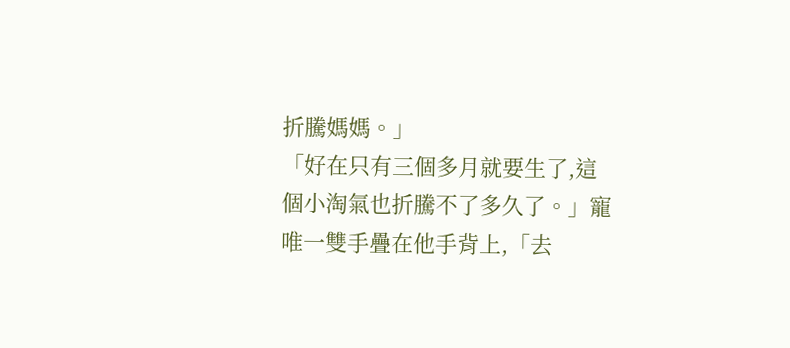折騰媽媽。」
「好在只有三個多月就要生了,這個小淘氣也折騰不了多久了。」寵唯一雙手疊在他手背上,「去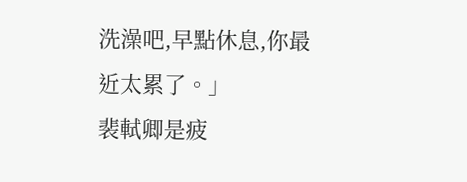洗澡吧,早點休息,你最近太累了。」
裴軾卿是疲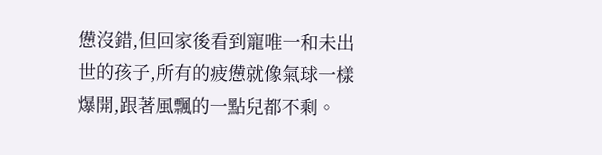憊沒錯,但回家後看到寵唯一和未出世的孩子,所有的疲憊就像氣球一樣爆開,跟著風飄的一點兒都不剩。